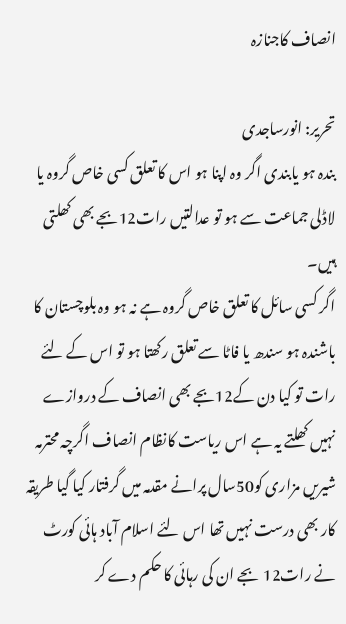انصاف کاجنازہ

تحریر: انورساجدی
بندہ ہو یابندی اگر وہ اپنا ہو اس کا تعلق کسی خاص گروہ یا لاڈلی جماعت سے ہو تو عدالتیں رات12بجے بھی کھلتی ہیں۔
اگر کسی سائل کا تعلق خاص گروہ ہے نہ ہو وہ بلوچستان کا باشندہ ہو سندھ یا فاٹا سے تعلق رکھتا ہو تو اس کے لئے رات تو کیا دن کے12بجے بھی انصاف کے دروازے نہیں کھلتے یہ ہے اس ریاست کانظام انصاف اگرچہ محترمہ شیریں مزاری کو50سال پرانے مقدمہ میں گرفتار کیا گیا طریقہ کار بھی درست نہیں تھا اس لئے اسلام آباد ہائی کورٹ نے رات12 بجے ان کی رہائی کا حکم دے کر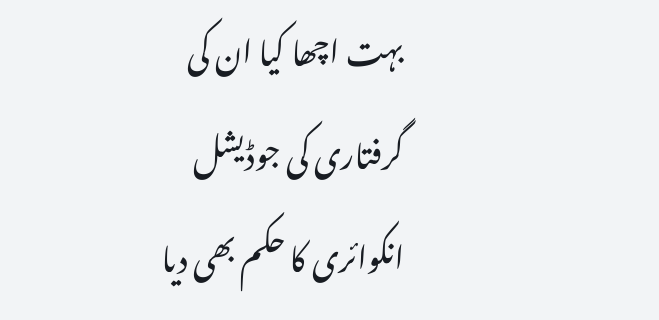بہت اچھا کیا ان کی گرفتاری کی جوڈیشل انکوائری کا حکم بھی دیا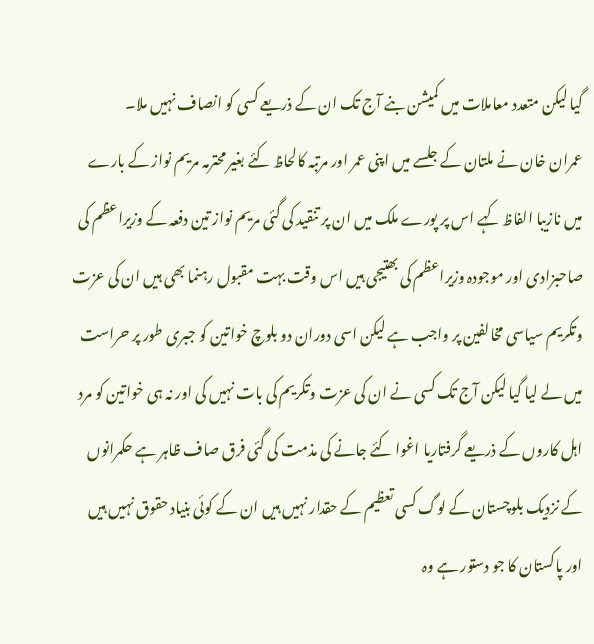گیا لیکن متعدد معاملات میں کمیشن بنے آج تک ان کے ذریعے کسی کو انصاف نہیں ملا۔
عمران خان نے ملتان کے جلسے میں اپنی عمر اور مرتبہ کالحاظ کئے بغیر محترمہ مریم نواز کے بارے میں نازیبا الفاظ کہے اس پر پورے ملک میں ان پر تنقید کی گئی مریم نواز تین دفعہ کے وزیراعظم کی صاحبزادی اور موجودہ وزیراعظم کی بھتیجی ہیں اس وقت بہت مقبول رہنما بھی ہیں ان کی عزت وتکریم سیاسی مخالفین پر واجب ہے لیکن اسی دوران دو بلوچ خواتین کو جبری طور پر حراست میں لے لیا گیا لیکن آج تک کسی نے ان کی عزت وتکریم کی بات نہیں کی اور نہ ہی خواتین کو مرد اہل کاروں کے ذریعے گرفتاریا اغوا کئے جانے کی مذمت کی گئی فرق صاف ظاہر ہے حکمرانوں کے نزدیک بلوچستان کے لوگ کسی تعظیم کے حقدار نہیں ہیں ان کے کوئی بنیاد حقوق نہیں ہیں اور پاکستان کا جو دستور ہے وہ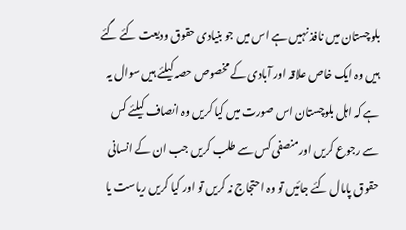بلوچستان میں نافذ نہیں ہے اس میں جو بنیادی حقوق ودیعت کئے گئے ہیں وہ ایک خاص علاقہ اور آبادی کے مخصوص حصہ کیلئے ہیں سوال یہ ہے کہ اہل بلوچستان اس صورت میں کیا کریں وہ انصاف کیلئے کس سے رجوع کریں اورمنصفی کس سے طلب کریں جب ان کے انسانی حقوق پامال کئے جائیں تو وہ احتجاج نہ کریں تو اور کیا کریں ریاست یا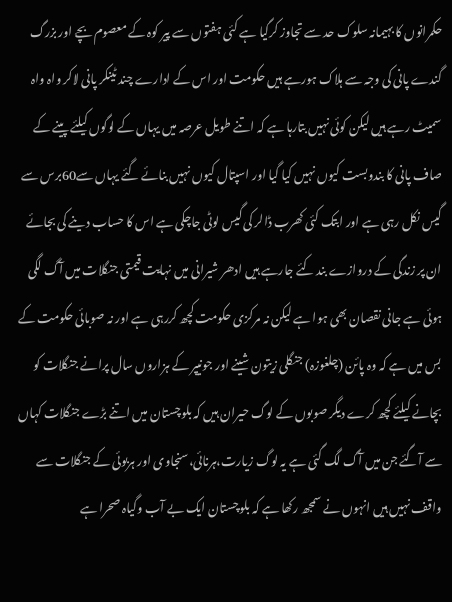حکمرانوں کا بہیمانہ سلوک حد سے تجاوز کرگیا ہے کئی ہفتوں سے پیر کوہ کے معصوم بچے اور بزرگ گندے پانی کی وجہ سے ہلاک ہورہے ہیں حکومت اور اس کے ادارے چند ٹینکر پانی لاکر واہ واہ سمیٹ رہے ہیں لیکن کوئی نہیں بتارہا ہے کہ اتنے طویل عرصہ میں یہاں کے لوگوں کیلئے پینے کے صاف پانی کا بندوبست کیوں نہیں کیا گیا اور اسپتال کیوں نہیں بنائے گئے یہاں سے60برس سے گیس نکل رہی ہے اور ابتک کئی کھرب ڈالر کی گیس لوٹی جاچکی ہے اس کا حساب دینے کی بجائے ان پر زندگی کے دروازے بند کئے جارہے ہیں ادھر شیرانی میں نہایت قیمتی جنگلات میں آگ لگی ہوئی ہے جانی نقصان بھی ہوا ہے لیکن نہ مرکزی حکومت کچھ کررہی ہے اور نہ صوبائی حکومت کے بس میں ہے کہ وہ پائن (چلغوزہ) جنگلی زیتون شینے اور جونیپر کے ہزاروں سال پرانے جنگلات کو بچانے کیلئے کچھ کرے دیگر صوبوں کے لوگ حیران ہیں کہ بلوچستان میں اتنے بڑے جنگلات کہاں سے آگئے جن میں آگ لگ گئی ہے یہ لوگ زیارت،ہرنائی،سنجاوی اور ہربوئی کے جنگلات سے واقف نہیں ہیں انہوں نے سمجھ رکھا ہے کہ بلوچستان ایک بے آب وگیاہ صحرا ہے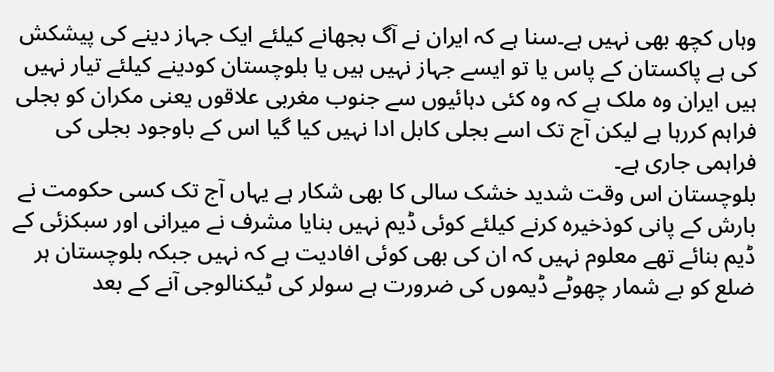وہاں کچھ بھی نہیں ہے۔سنا ہے کہ ایران نے آگ بجھانے کیلئے ایک جہاز دینے کی پیشکش کی ہے پاکستان کے پاس یا تو ایسے جہاز نہیں ہیں یا بلوچستان کودینے کیلئے تیار نہیں ہیں ایران وہ ملک ہے کہ وہ کئی دہائیوں سے جنوب مغربی علاقوں یعنی مکران کو بجلی فراہم کررہا ہے لیکن آج تک اسے بجلی کابل ادا نہیں کیا گیا اس کے باوجود بجلی کی فراہمی جاری ہے۔
بلوچستان اس وقت شدید خشک سالی کا بھی شکار ہے یہاں آج تک کسی حکومت نے بارش کے پانی کوذخیرہ کرنے کیلئے کوئی ڈیم نہیں بنایا مشرف نے میرانی اور سبکزئی کے ڈیم بنائے تھے معلوم نہیں کہ ان کی بھی کوئی افادیت ہے کہ نہیں جبکہ بلوچستان ہر ضلع کو بے شمار چھوٹے ڈیموں کی ضرورت ہے سولر کی ٹیکنالوجی آنے کے بعد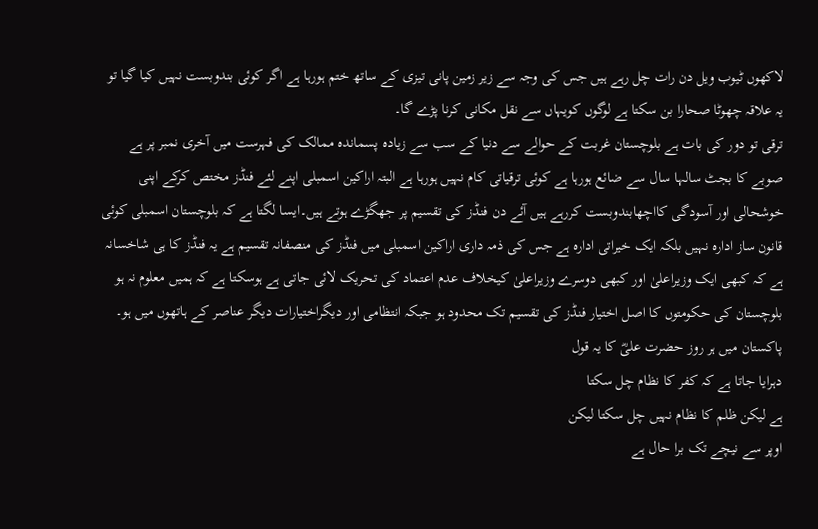لاکھوں ٹیوب ویل دن رات چل رہے ہیں جس کی وجہ سے زیر زمین پانی تیزی کے ساتھ ختم ہورہا ہے اگر کوئی بندوبست نہیں کیا گیا تو یہ علاقہ چھوٹا صحارا بن سکتا ہے لوگوں کویہاں سے نقل مکانی کرنا پڑے گا۔
ترقی تو دور کی بات ہے بلوچستان غربت کے حوالے سے دنیا کے سب سے زیادہ پسماندہ ممالک کی فہرست میں آخری نمبر پر ہے صوبے کا بجٹ سالہا سال سے ضائع ہورہا ہے کوئی ترقیاتی کام نہیں ہورہا ہے البتہ اراکین اسمبلی اپنے لئے فنڈز مختص کرکے اپنی خوشحالی اور آسودگی کااچھابندوبست کررہے ہیں آئے دن فنڈز کی تقسیم پر جھگڑے ہوتے ہیں۔ایسا لگتا ہے کہ بلوچستان اسمبلی کوئی قانون ساز ادارہ نہیں بلکہ ایک خیراتی ادارہ ہے جس کی ذمہ داری اراکین اسمبلی میں فنڈز کی منصفانہ تقسیم ہے یہ فنڈز کا ہی شاخسانہ ہے کہ کبھی ایک وزیراعلیٰ اور کبھی دوسرے وزیراعلیٰ کیخلاف عدم اعتماد کی تحریک لائی جاتی ہے ہوسکتا ہے کہ ہمیں معلوم نہ ہو بلوچستان کی حکومتوں کا اصل اختیار فنڈز کی تقسیم تک محدود ہو جبکہ انتظامی اور دیگراختیارات دیگر عناصر کے ہاتھوں میں ہو۔
پاکستان میں ہر روز حضرت علیؓ کا یہ قول
دہرایا جاتا ہے کہ کفر کا نظام چل سکتا
ہے لیکن ظلم کا نظام نہیں چل سکتا لیکن
اوپر سے نیچے تک برا حال ہے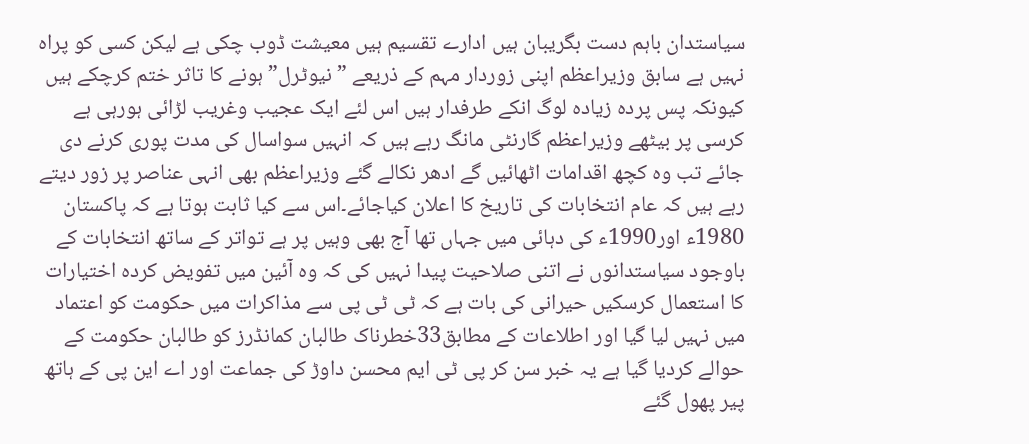سیاستدان باہم دست بگریبان ہیں ادارے تقسیم ہیں معیشت ڈوب چکی ہے لیکن کسی کو پراہ نہیں ہے سابق وزیراعظم اپنی زوردار مہم کے ذریعے ”نیوٹرل”ہونے کا تاثر ختم کرچکے ہیں کیونکہ پس پردہ زیادہ لوگ انکے طرفدار ہیں اس لئے ایک عجیب وغریب لڑائی ہورہی ہے کرسی پر بیٹھے وزیراعظم گارنٹی مانگ رہے ہیں کہ انہیں سواسال کی مدت پوری کرنے دی جائے تب وہ کچھ اقدامات اٹھائیں گے ادھر نکالے گئے وزیراعظم بھی انہی عناصر پر زور دیتے رہے ہیں کہ عام انتخابات کی تاریخ کا اعلان کیاجائے۔اس سے کیا ثابت ہوتا ہے کہ پاکستان 1980ء اور1990ء کی دہائی میں جہاں تھا آج بھی وہیں پر ہے تواتر کے ساتھ انتخابات کے باوجود سیاستدانوں نے اتنی صلاحیت پیدا نہیں کی کہ وہ آئین میں تفویض کردہ اختیارات کا استعمال کرسکیں حیرانی کی بات ہے کہ ٹی ٹی پی سے مذاکرات میں حکومت کو اعتماد میں نہیں لیا گیا اور اطلاعات کے مطابق33خطرناک طالبان کمانڈرز کو طالبان حکومت کے حوالے کردیا گیا ہے یہ خبر سن کر پی ٹی ایم محسن داوڑ کی جماعت اور اے این پی کے ہاتھ پیر پھول گئے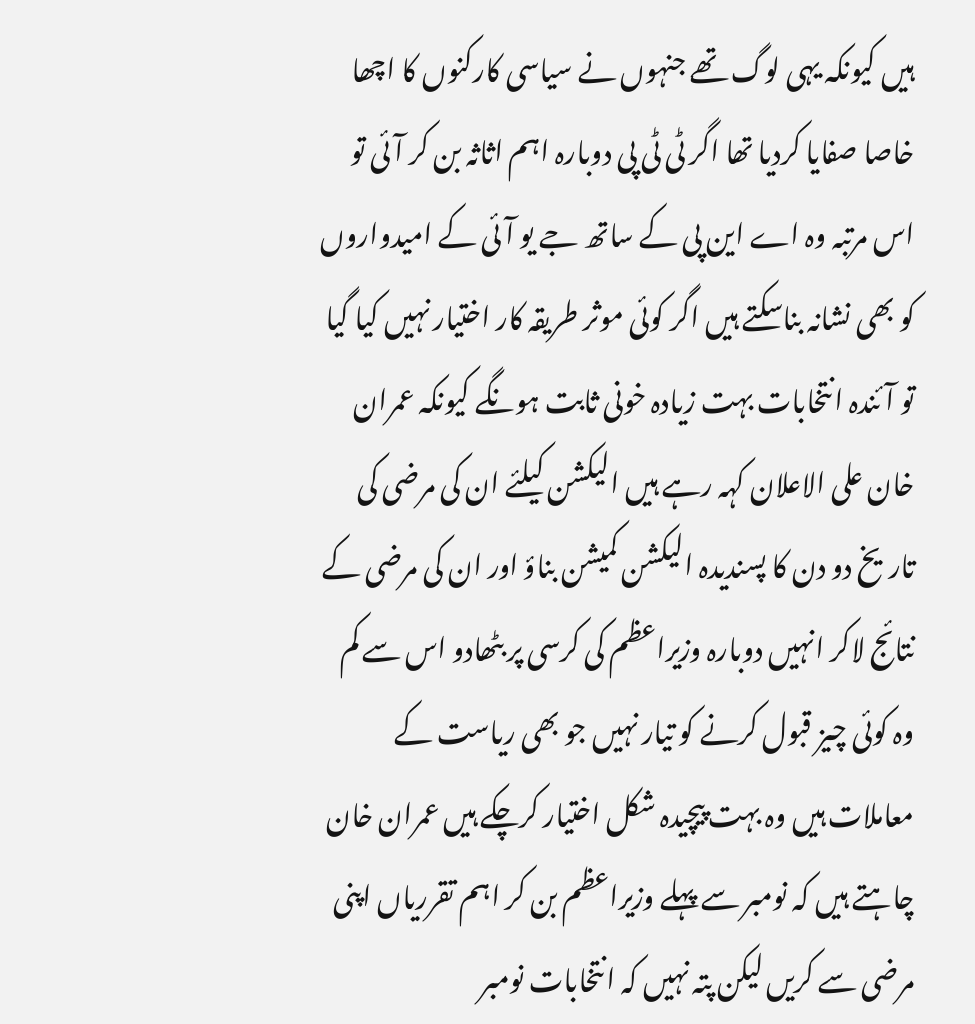ہیں کیونکہ یہی لوگ تھے جنہوں نے سیاسی کارکنوں کا اچھا خاصا صفایا کردیا تھا اگر ٹی ٹی پی دوبارہ اہم اثاثہ بن کر آئی تو اس مرتبہ وہ اے این پی کے ساتھ جے یو آئی کے امیدواروں کو بھی نشانہ بناسکتے ہیں اگر کوئی موثر طریقہ کار اختیار نہیں کیا گیا تو آئندہ انتخابات بہت زیادہ خونی ثابت ہونگے کیونکہ عمران خان علی الاعلان کہہ رہے ہیں الیکشن کیلئے ان کی مرضی کی تاریخ دو دن کا پسندیدہ الیکشن کمیشن بناؤ اور ان کی مرضی کے نتائج لاکر انہیں دوبارہ وزیراعظم کی کرسی پر بٹھادو اس سے کم وہ کوئی چیز قبول کرنے کو تیار نہیں جو بھی ریاست کے معاملات ہیں وہ بہت پیچیدہ شکل اختیار کرچکے ہیں عمران خان چاہتے ہیں کہ نومبر سے پہلے وزیراعظم بن کر اہم تقرریاں اپنی مرضی سے کریں لیکن پتہ نہیں کہ انتخابات نومبر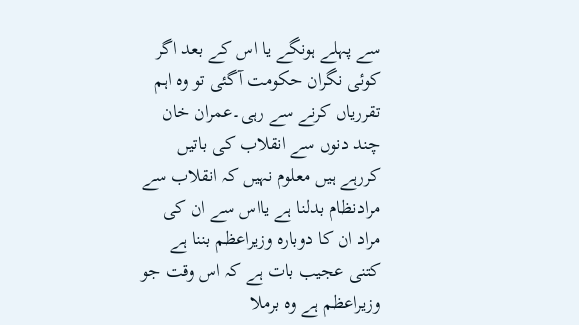سے پہلے ہونگے یا اس کے بعد اگر کوئی نگران حکومت آگئی تو وہ اہم تقرریاں کرنے سے رہی۔عمران خان چند دنوں سے انقلاب کی باتیں کررہے ہیں معلوم نہیں کہ انقلاب سے مرادنظام بدلنا ہے یااس سے ان کی مراد ان کا دوبارہ وزیراعظم بننا ہے کتنی عجیب بات ہے کہ اس وقت جو وزیراعظم ہے وہ برملا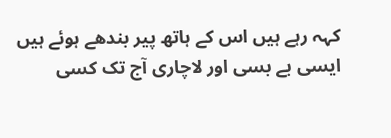کہہ رہے ہیں اس کے ہاتھ پیر بندھے ہوئے ہیں ایسی بے بسی اور لاچاری آج تک کسی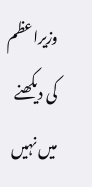وزیراعظم کی دیکھنے میں نہیں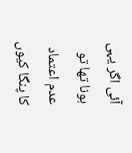آئی اگر یہی ہونا تھا تو عدم اعتماد کا پنگا کیوں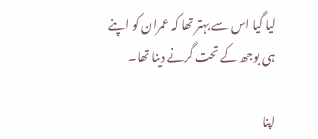لیا گیا اس سے بہتر تھا کہ عمران کو اپنے ہی بوجھ کے تحت گرنے دینا تھا۔

اپنا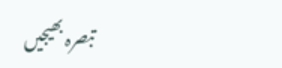تبصرہ بھیجیں